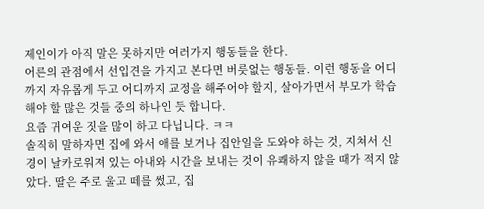제인이가 아직 말은 못하지만 여러가지 행동들을 한다.
어른의 관점에서 선입견을 가지고 본다면 버릇없는 행동들. 이런 행동을 어디까지 자유롭게 두고 어디까지 교정을 해주어야 할지, 살아가면서 부모가 학습해야 할 많은 것들 중의 하나인 듯 합니다.
요즘 귀여운 짓을 많이 하고 다닙니다. ㅋㅋ
솔직히 말하자면 집에 와서 애를 보거나 집안일을 도와야 하는 것, 지쳐서 신경이 날카로워져 있는 아내와 시간을 보내는 것이 유쾌하지 않을 때가 적지 않았다. 딸은 주로 울고 떼를 썼고, 집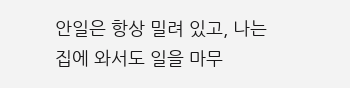안일은 항상 밀려 있고, 나는 집에 와서도 일을 마무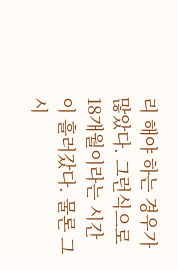리 해야 하는 경우가 많았다. 그런식으로 18개월이라는 시간이 흘러갔다. 물론 그 시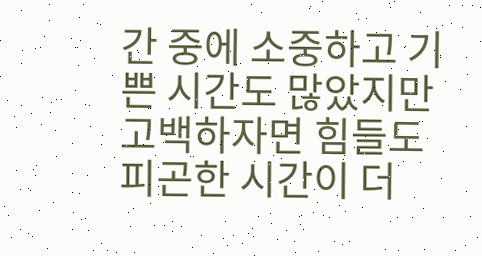간 중에 소중하고 기쁜 시간도 많았지만 고백하자면 힘들도 피곤한 시간이 더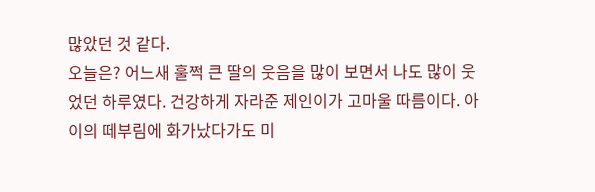많았던 것 같다.
오늘은? 어느새 훌쩍 큰 딸의 웃음을 많이 보면서 나도 많이 웃었던 하루였다. 건강하게 자라준 제인이가 고마울 따름이다. 아이의 떼부림에 화가났다가도 미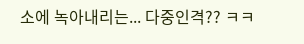소에 녹아내리는... 다중인격?? ㅋㅋ